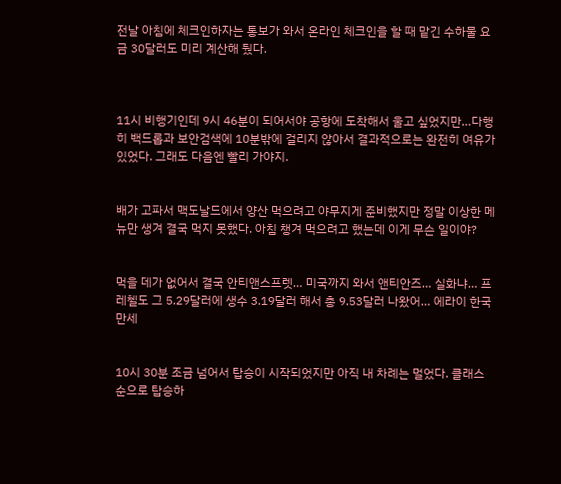전날 아침에 체크인하자는 통보가 와서 온라인 체크인을 할 때 맡긴 수하물 요금 30달러도 미리 계산해 뒀다.



11시 비행기인데 9시 46분이 되어서야 공항에 도착해서 울고 싶었지만…다행히 백드롭과 보안검색에 10분밖에 걸리지 않아서 결과적으로는 완전히 여유가 있었다. 그래도 다음엔 빨리 가야지.


배가 고파서 맥도날드에서 양산 먹으려고 야무지게 준비했지만 정말 이상한 메뉴만 생겨 결국 먹지 못했다. 아침 챙겨 먹으려고 했는데 이게 무슨 일이야?


먹을 데가 없어서 결국 안티앤스프렛… 미국까지 와서 앤티안즈… 실화냐… 프레첼도 그 5.29달러에 생수 3.19달러 해서 총 9.53달러 나왔어… 에라이 한국 만세


10시 30분 조금 넘어서 탑승이 시작되었지만 아직 내 차례는 멀었다. 클래스 순으로 탑승하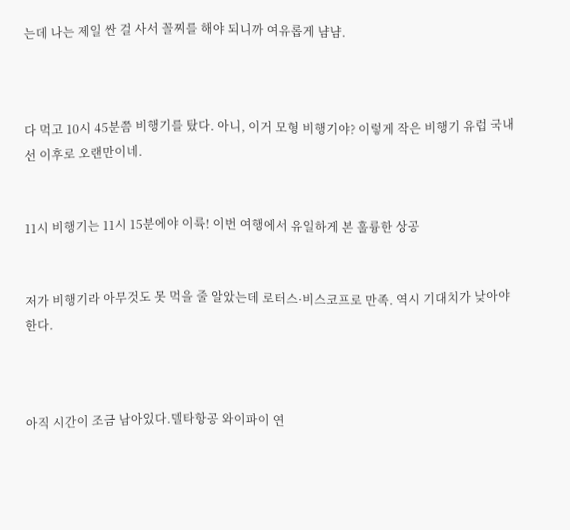는데 나는 제일 싼 걸 사서 꼴찌를 해야 되니까 여유롭게 냠냠.



다 먹고 10시 45분쯤 비행기를 탔다. 아니, 이거 모형 비행기야? 이렇게 작은 비행기 유럽 국내선 이후로 오랜만이네.


11시 비행기는 11시 15분에야 이륙! 이번 여행에서 유일하게 본 훌륭한 상공


저가 비행기라 아무것도 못 먹을 줄 알았는데 로터스·비스코프로 만족. 역시 기대치가 낮아야 한다.



아직 시간이 조금 남아있다.델타항공 와이파이 연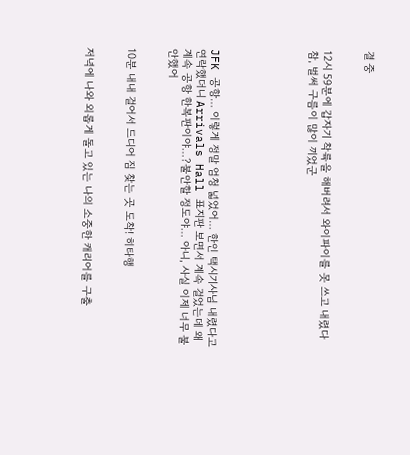결 중


12시 59분에 갑자기 착륙을 해버려서 와이파이를 못 쓰고 내렸다 참, 벌써 구름이 많이 끼었군






JFK 공항… 이렇게 정말 엄청 넓었어… 한인 택시기사님 내렸다고 연락했더니 Arrivals Hall 표지판 보면서 계속 걸었는데 왜 계속 공항 한복판이야…?불안할 정도야… 아니, 사실 이제 너무 불안했어


10분 내내 걸어서 드디어 짐 찾는 곳 도착! 히타행


저녁에 나와 외롭게 돌고 있는 나의 소중한 캐리어를 구출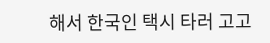해서 한국인 택시 타러 고고